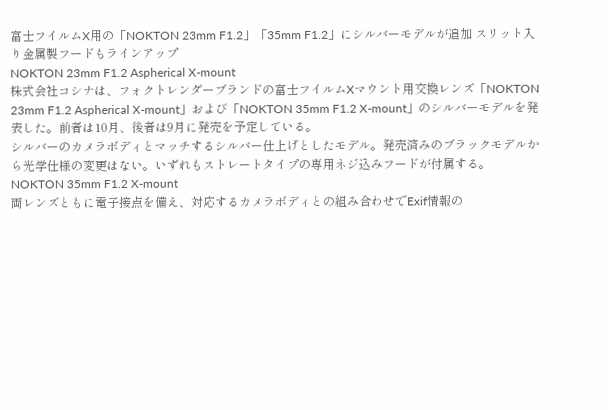富士フイルムX用の「NOKTON 23mm F1.2」「35mm F1.2」にシルバーモデルが追加 スリット入り金属製フードもラインアップ
NOKTON 23mm F1.2 Aspherical X-mount
株式会社コシナは、フォクトレンダーブランドの富士フイルムXマウント用交換レンズ「NOKTON 23mm F1.2 Aspherical X-mount」および「NOKTON 35mm F1.2 X-mount」のシルバーモデルを発表した。前者は10月、後者は9月に発売を予定している。
シルバーのカメラボディとマッチするシルバー仕上げとしたモデル。発売済みのブラックモデルから光学仕様の変更はない。いずれもストレートタイプの専用ネジ込みフードが付属する。
NOKTON 35mm F1.2 X-mount
両レンズともに電子接点を備え、対応するカメラボディとの組み合わせでExif情報の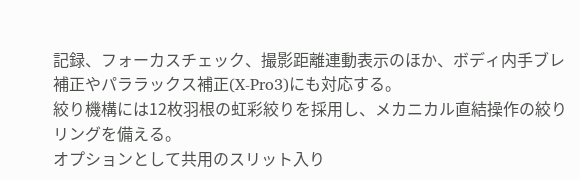記録、フォーカスチェック、撮影距離連動表示のほか、ボディ内手ブレ補正やパララックス補正(X-Pro3)にも対応する。
絞り機構には12枚羽根の虹彩絞りを採用し、メカニカル直結操作の絞りリングを備える。
オプションとして共用のスリット入り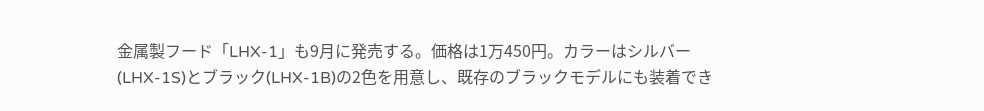金属製フード「LHX-1」も9月に発売する。価格は1万450円。カラーはシルバー(LHX-1S)とブラック(LHX-1B)の2色を用意し、既存のブラックモデルにも装着でき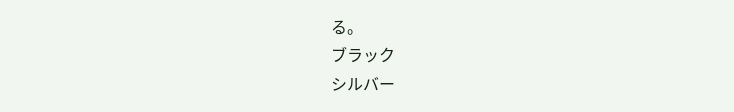る。
ブラック
シルバー